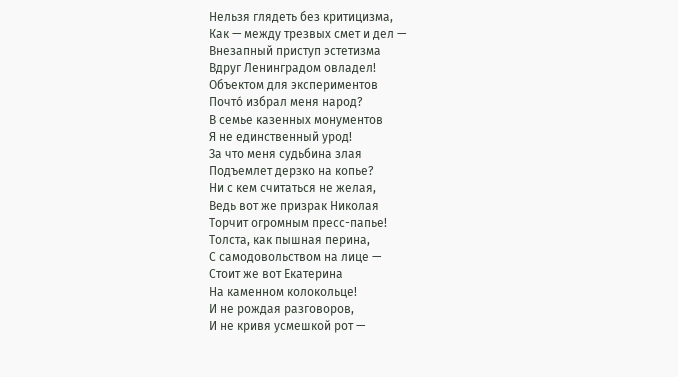Нельзя глядеть без критицизма,
Как — между трезвых смет и дел —
Внезапный приступ эстетизма
Вдруг Ленинградом овладел!
Объектом для экспериментов
Почтó избрал меня народ?
В семье казенных монументов
Я не единственный урод!
За что меня судьбина злая
Подъемлет дерзко на копье?
Ни с кем считаться не желая,
Ведь вот же призрак Николая
Торчит огромным пресс-папье!
Толста, как пышная перина,
С самодовольством на лице —
Стоит же вот Екатерина
На каменном колокольце!
И не рождая разговоров,
И не кривя усмешкой рот —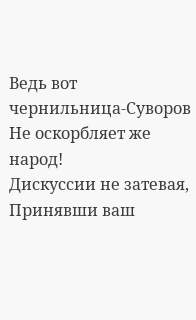Ведь вот чернильница-Суворов
Не оскорбляет же народ!
Дискуссии не затевая,
Принявши ваш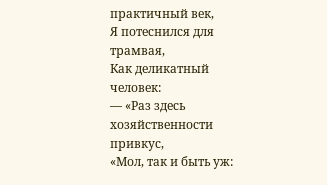практичный век,
Я потеснился для трамвая,
Как деликатный человек:
— «Раз здесь хозяйственности привкус,
«Мол, так и быть уж: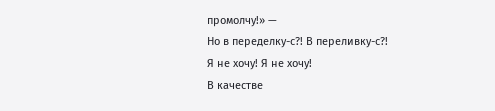промолчу!» —
Но в переделку-с?! В переливку-с?!
Я не хочу! Я не хочу!
В качестве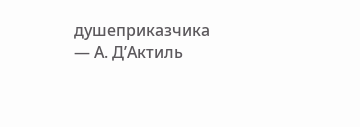душеприказчика — А. Д’Актиль